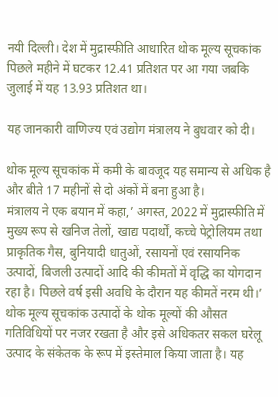नयी दिल्ली। देश में मुद्रास्फीति आधारित थोक मूल्य सूचकांक पिछले महीने में घटकर 12.41 प्रतिशत पर आ गया जबकि जुलाई में यह 13.93 प्रतिशत था।

यह जानकारी वाणिज्य एवं उद्योग मंत्रालय ने बुधवार को दी।

थोक मूल्य सूचकांक में कमी के बावजूद यह समान्य से अधिक है और बीते 17 महीनों से दो अंकों में बना हुआ है।
मंत्रालय ने एक बयान में कहा,’ अगस्त, 2022 में मुद्रास्फीति में मुख्य रूप से खनिज तेलों, खाद्य पदार्थों, कच्चे पेट्रोलियम तथा प्राकृतिक गैस, बुनियादी धातुओं, रसायनों एवं रसायनिक उत्पादों, बिजली उत्पादों आदि की कीमतों में वृद्धि का योगदान रहा है। पिछले वर्ष इसी अवधि के दौरान यह कीमतें नरम थी।’
थोक मूल्य सूचकांक उत्पादों के थोक मूल्यों की औसत गतिविधियों पर नजर रखता है और इसे अधिकतर सकल घरेलू उत्पाद के संकेतक के रूप में इस्तेमाल किया जाता है। यह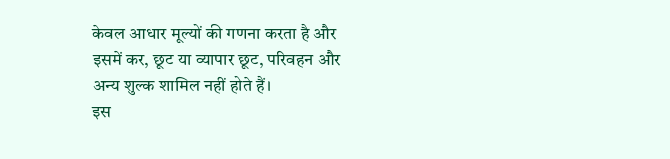केवल आधार मूल्यों की गणना करता है और इसमें कर, छूट या व्यापार छूट, परिवहन और अन्य शुल्क शामिल नहीं होते हैं।
इस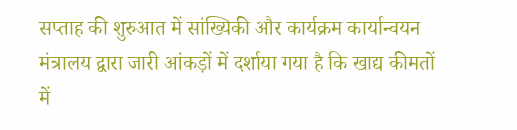सप्ताह की शुरुआत में सांख्यिकी और कार्यक्रम कार्यान्वयन मंत्रालय द्वारा जारी आंकड़ों में दर्शाया गया है कि खाद्य कीमतों में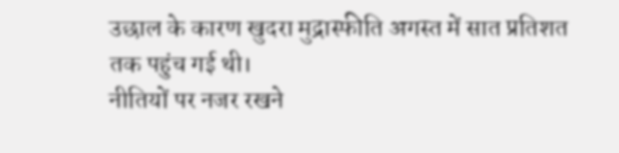उछाल के कारण खुदरा मुद्रास्फीति अगस्त में सात प्रतिशत तक पहुंच गई थी।
नीतियों पर नजर रखने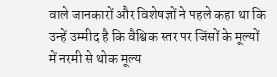वाले जानकारों और विशेषज्ञों ने पहले कहा था कि उन्हें उम्मीद है कि वैश्विक स्तर पर जिंसों के मूल्यों में नरमी से थोक मूल्य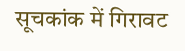सूचकांक में गिरावट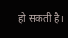हो सकती है।